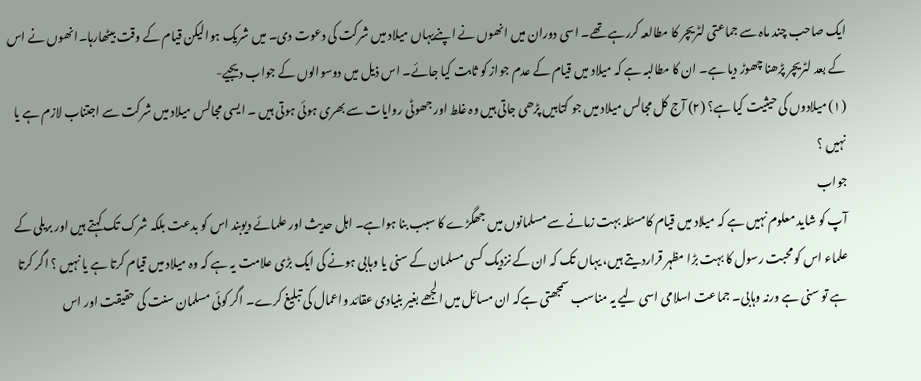ایک صاحب چند ماہ سے جماعتی لٹریچر کا مطالعہ کررہے تھے۔ اسی دوران میں انھوں نے اپنےیہاں میلاد میں شرکت کی دعوت دی۔ میں شریک ہوالیکن قیام کے وقت بیٹھارہا۔انھوں نے اس کے بعد لٹریچر پڑھنا چھوڑ دیا ہے۔ ان کا مطالبہ ہے کہ میلاد میں قیام کے عدم جواز کو ثابت کیا جائے۔ اس ذیل میں دوسوالوں کے جواب دیجیے-
(۱) میلادوں کی حیثیت کیا ہے؟ (۲) آج کل مجالس میلاد میں جو کتابیں پڑھی جاتی ہیں وہ غلط اور جھوٹی روایات سے بھری ہوئی ہوتی ہیں ۔ ایسی مجالس میلاد میں شرکت سے اجتناب لازم ہے یا نہیں ؟
جواب
آپ کو شاید معلوم نہیں ہے کہ میلاد میں قیام کامسئلہ بہت زمانے سے مسلمانوں میں جھگڑے کا سبب بنا ہواہے۔ اہل حدیث اور علمائے دیوبند اس کو بدعت بلکہ شرک تک کہتے ہیں اور بریلی کے علماء اس کو محبت رسول کا بہت بڑا مظہر قراردیتے ہیں، یہاں تک کہ ان کے نزدیک کسی مسلمان کے سنی یا وہابی ہونے کی ایک بڑی علامت یہ ہے کہ وہ میلاد میں قیام کرتا ہے یا نہیں ؟ اگر کرتا ہے تو سنی ہے ورنہ وہابی۔ جماعت اسلامی اسی لیے یہ مناسب سمجھتی ہےکہ ان مسائل میں الجھے بغیر بنیادی عقائد واعمال کی تبلیغ کرے۔ اگر کوئی مسلمان سنت کی حقیقت اور اس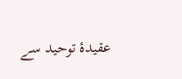عقیدۂ توحید سے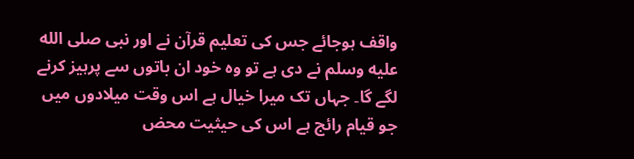واقف ہوجائے جس کی تعلیم قرآن نے اور نبی صلى الله عليه وسلم نے دی ہے تو وہ خود ان باتوں سے پرہیز کرنے لگے گا۔ جہاں تک میرا خیال ہے اس وقت میلادوں میں جو قیام رائج ہے اس کی حیثیت محض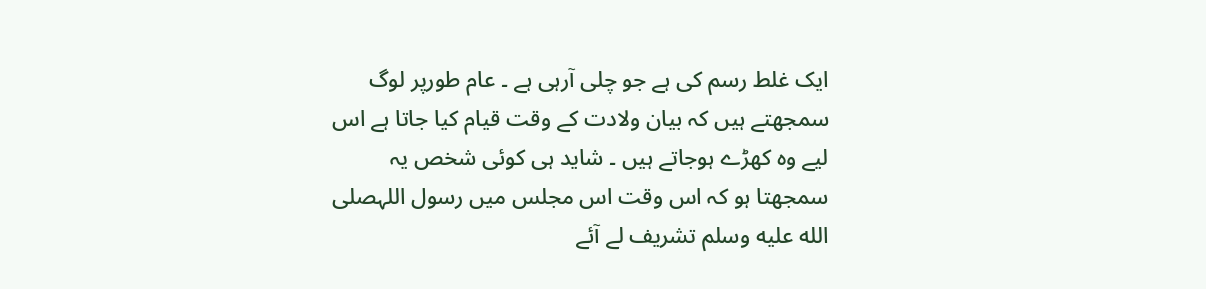ایک غلط رسم کی ہے جو چلی آرہی ہے ۔ عام طورپر لوگ سمجھتے ہیں کہ بیان ولادت کے وقت قیام کیا جاتا ہے اس لیے وہ کھڑے ہوجاتے ہیں ۔ شاید ہی کوئی شخص یہ سمجھتا ہو کہ اس وقت اس مجلس میں رسول اللہصلى الله عليه وسلم تشریف لے آئے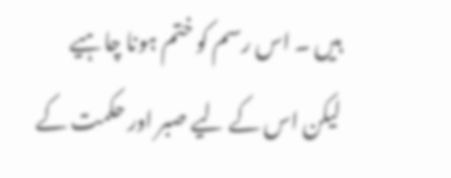ہیں ۔ اس رسم کو ختم ہونا چاہیے لیکن اس کے لیے صبر اور حکمت کے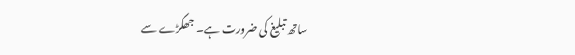ساتھ تبلیغ کی ضرورت ہے۔ جھگڑے سے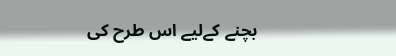بچنے کےلیے اس طرح کی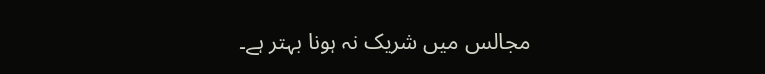مجالس میں شریک نہ ہونا بہتر ہے۔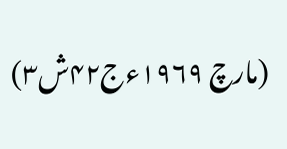(مارچ ۱۹۶۹ءج۴۲ش۳)